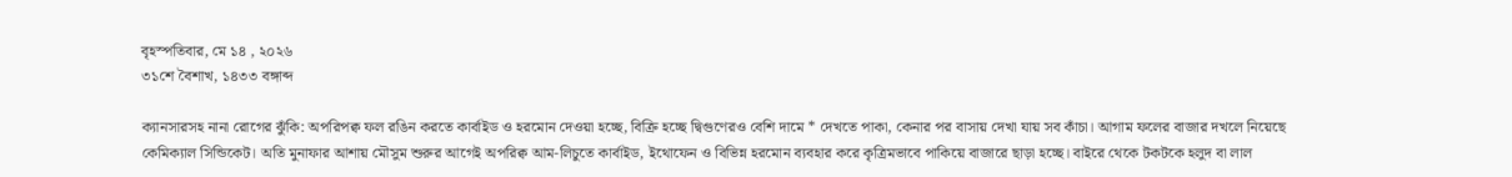বৃহস্পতিবার, মে ১৪ , ২০২৬
৩১শে বৈশাখ, ১৪৩৩ বঙ্গাব্দ

ক্যানসারসহ নানা রোগের ঝুঁকি: অপরিপক্ব ফল রঙিন করতে কার্বাইড ও হরমোন দেওয়া হচ্ছে, বিক্রি হচ্ছে দ্বিগুণেরও বেশি দামে * দেখতে পাকা, কেনার পর বাসায় দেখা যায় সব কাঁচা। আগাম ফলের বাজার দখলে নিয়েছে কেমিক্যাল সিন্ডিকেট। অতি মুনাফার আশায় মৌসুম শুরুর আগেই অপরিক্ব আম-লিচুতে কার্বাইড, ইথোফেন ও বিভিন্ন হরমোন ব্যবহার করে কৃত্রিমভাবে পাকিয়ে বাজারে ছাড়া হচ্ছে। বাইরে থেকে টকটকে হলুদ বা লাল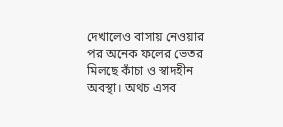দেখালেও বাসায় নেওয়ার পর অনেক ফলের ভেতর মিলছে কাঁচা ও স্বাদহীন অবস্থা। অথচ এসব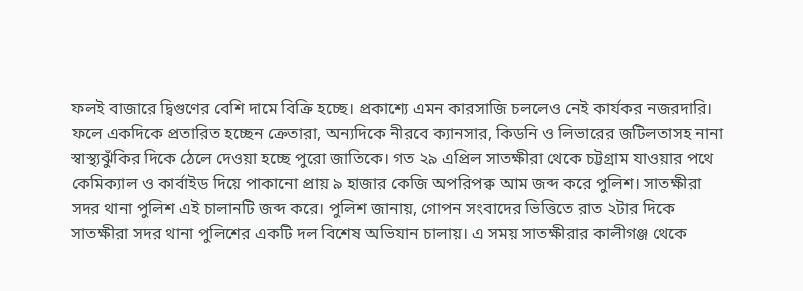ফলই বাজারে দ্বিগুণের বেশি দামে বিক্রি হচ্ছে। প্রকাশ্যে এমন কারসাজি চললেও নেই কার্যকর নজরদারি। ফলে একদিকে প্রতারিত হচ্ছেন ক্রেতারা, অন্যদিকে নীরবে ক্যানসার, কিডনি ও লিভারের জটিলতাসহ নানা স্বাস্থ্যঝুঁকির দিকে ঠেলে দেওয়া হচ্ছে পুরো জাতিকে। গত ২৯ এপ্রিল সাতক্ষীরা থেকে চট্টগ্রাম যাওয়ার পথে কেমিক্যাল ও কার্বাইড দিয়ে পাকানো প্রায় ৯ হাজার কেজি অপরিপক্ব আম জব্দ করে পুলিশ। সাতক্ষীরা সদর থানা পুলিশ এই চালানটি জব্দ করে। পুলিশ জানায়, গোপন সংবাদের ভিত্তিতে রাত ২টার দিকে সাতক্ষীরা সদর থানা পুলিশের একটি দল বিশেষ অভিযান চালায়। এ সময় সাতক্ষীরার কালীগঞ্জ থেকে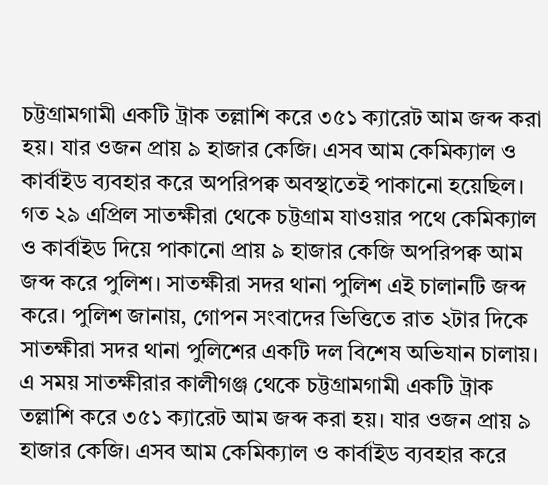চট্টগ্রামগামী একটি ট্রাক তল্লাশি করে ৩৫১ ক্যারেট আম জব্দ করা হয়। যার ওজন প্রায় ৯ হাজার কেজি। এসব আম কেমিক্যাল ও কার্বাইড ব্যবহার করে অপরিপক্ব অবস্থাতেই পাকানো হয়েছিল। গত ২৯ এপ্রিল সাতক্ষীরা থেকে চট্টগ্রাম যাওয়ার পথে কেমিক্যাল ও কার্বাইড দিয়ে পাকানো প্রায় ৯ হাজার কেজি অপরিপক্ব আম জব্দ করে পুলিশ। সাতক্ষীরা সদর থানা পুলিশ এই চালানটি জব্দ করে। পুলিশ জানায়, গোপন সংবাদের ভিত্তিতে রাত ২টার দিকে সাতক্ষীরা সদর থানা পুলিশের একটি দল বিশেষ অভিযান চালায়। এ সময় সাতক্ষীরার কালীগঞ্জ থেকে চট্টগ্রামগামী একটি ট্রাক তল্লাশি করে ৩৫১ ক্যারেট আম জব্দ করা হয়। যার ওজন প্রায় ৯ হাজার কেজি। এসব আম কেমিক্যাল ও কার্বাইড ব্যবহার করে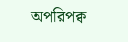অপরিপক্ব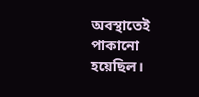অবস্থাতেই পাকানো হয়েছিল।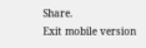Share.
Exit mobile version